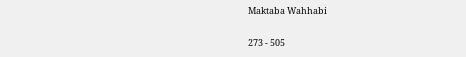Maktaba Wahhabi

273 - 505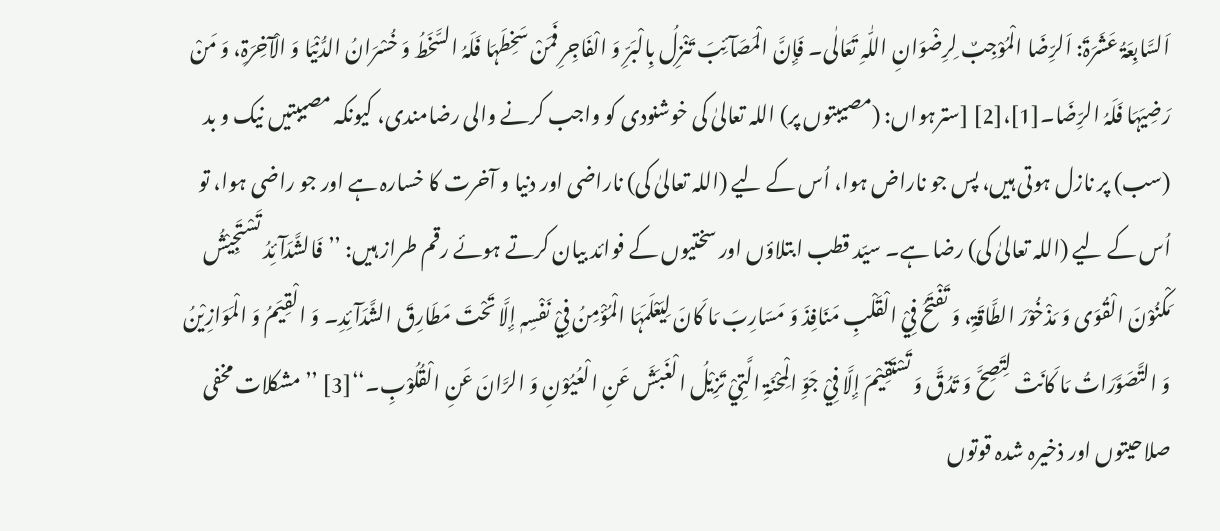اَلسَّابِعَۃُ عَشَرَۃَ: اَلرِّضَا الْمُوْجِبٌ لِرِضْوَانِ اللّٰہِ تَعَالٰی۔ فَإِنَّ الْمَصَآئِبَ تَنْزِلُ بِالْبَرِّ وَ الْفَاجِرِ فَمَنْ سَخِطَہَا فَلَہُ السَّخَطُ وَ خُسْرَانُ الدُّنْیَا وَ الْآخِرَۃِ، وَ مَنْ رَضِیَہَا فَلَہُ الرِّضَا۔[1]،[2] [سترہواں: (مصیبتوں پر) اللہ تعالیٰ کی خوشنودی کو واجب کرنے والی رضامندی، کیونکہ مصیبتیں نیک و بد (سب) پر نازل ہوتی ہیں، پس جو ناراض ہوا، اُس کے لیے (اللہ تعالیٰ کی) ناراضی اور دنیا و آخرت کا خسارہ ہے اور جو راضی ہوا، تو اُس کے لیے (اللہ تعالیٰ کی) رضا ہے۔ سیّد قطب ابتلاؤں اور سختیوں کے فوائد بیان کرتے ہوئے رقم طراز ہیں: ’’فَالشَّدَآئِدُ تَسْتَجِیْشُ مَکْنُوْنَ الْقُوَی وَ مَذْخُوْرَ الطَّاقَۃِ، وَ تَفْتَحُ فِيْ الْقَلْبِ مَنَافِذَ وَ مَسَارِبَ مَا کَانَ لِیَعْلَمَہَا الْمُؤْمِنُ فِيْ نَفْسِہٖ إِلَّا تَحْتَ مَطَارِقَ الشَّدَآئِدِ۔ وَ الْقِیَمُ وَ الْمَوَازِیْنُ وَ التَّصَوَّرَاتُ مَا کَانَتْ لِتَصِحَّ وَ تَدُقَّ وَ تَسْتَقِیْمَ إِلَّا فِيْ جَوِّ الْمِحْنَۃِ الَّتِيْ تَزِیْلُ الْغَبَشَ عَنِ الْعُیُوْنِ وَ الرَّانَ عَنِ الْقُلُوْبِ۔‘‘[3] ’’مشکلات مخفی صلاحیتوں اور ذخیرہ شدہ قوتوں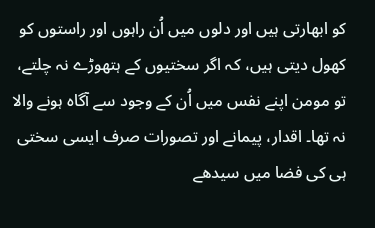کو ابھارتی ہیں اور دلوں میں اُن راہوں اور راستوں کو کھول دیتی ہیں، کہ اگر سختیوں کے ہتھوڑے نہ چلتے، تو مومن اپنے نفس میں اُن کے وجود سے آگاہ ہونے والا نہ تھا۔ اقدار، پیمانے اور تصورات صرف ایسی سختی ہی کی فضا میں سیدھے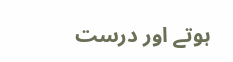ہوتے اور درست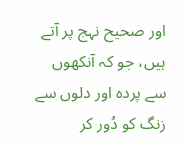اور صحیح نہج پر آتے ہیں، جو کہ آنکھوں سے پردہ اور دلوں سے زنگ کو دُور کر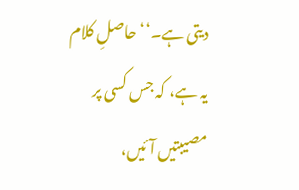دیتی ہے۔‘‘ حاصلِ کلام یہ ہے، کہ جس کسی پر مصیبتیں آئیں،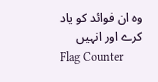وہ ان فوائد کو یاد کرے اور انہیں
Flag Counter